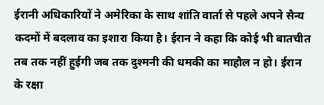ईरानी अधिकारियों ने अमेरिका के साथ शांति वार्ता से पहले अपने सैन्य कदमों में बदलाव का इशारा किया है। ईरान ने कहा कि कोई भी बातचीत तब तक नहीं हुईगी जब तक दुश्मनी की धमकी का माहौल न हो। ईरान के रक्षा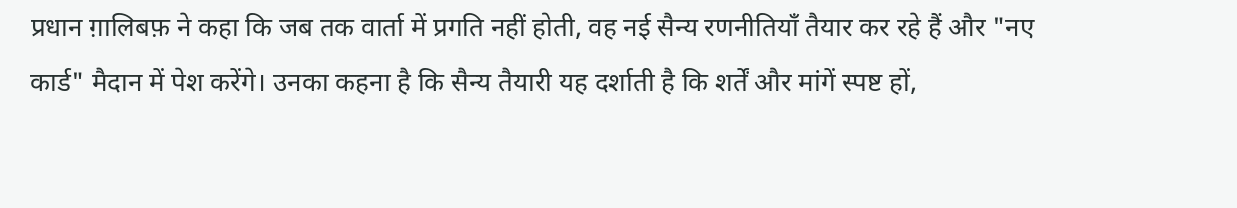प्रधान ग़ालिबफ़ ने कहा कि जब तक वार्ता में प्रगति नहीं होती, वह नई सैन्य रणनीतियाँ तैयार कर रहे हैं और "नए कार्ड" मैदान में पेश करेंगे। उनका कहना है कि सैन्य तैयारी यह दर्शाती है कि शर्तें और मांगें स्पष्ट हों,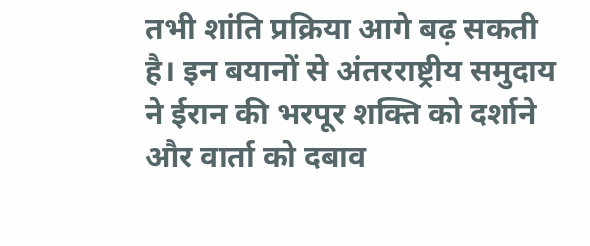तभी शांति प्रक्रिया आगे बढ़ सकती है। इन बयानों से अंतरराष्ट्रीय समुदाय ने ईरान की भरपूर शक्ति को दर्शाने और वार्ता को दबाव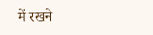में रखने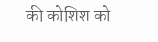की कोशिश को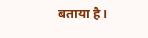बताया है।